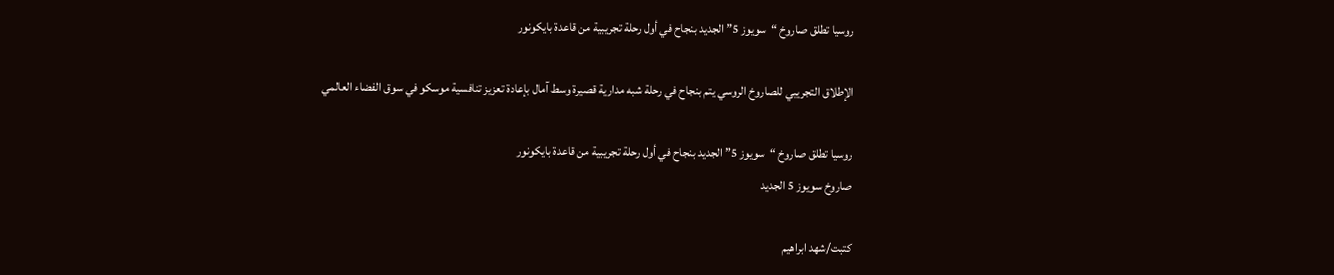روسيا تطلق صاروخ “سويوز 5” الجديد بنجاح في أول رحلة تجريبية من قاعدة بايكونور

الإطلاق التجريبي للصاروخ الروسي يتم بنجاح في رحلة شبه مدارية قصيرة وسط آمال بإعادة تعزيز تنافسية موسكو في سوق الفضاء العالمي

روسيا تطلق صاروخ “سويوز 5” الجديد بنجاح في أول رحلة تجريبية من قاعدة بايكونور
صاروخ سويوز 5 الجديد

كتبت/شهد ابراهيم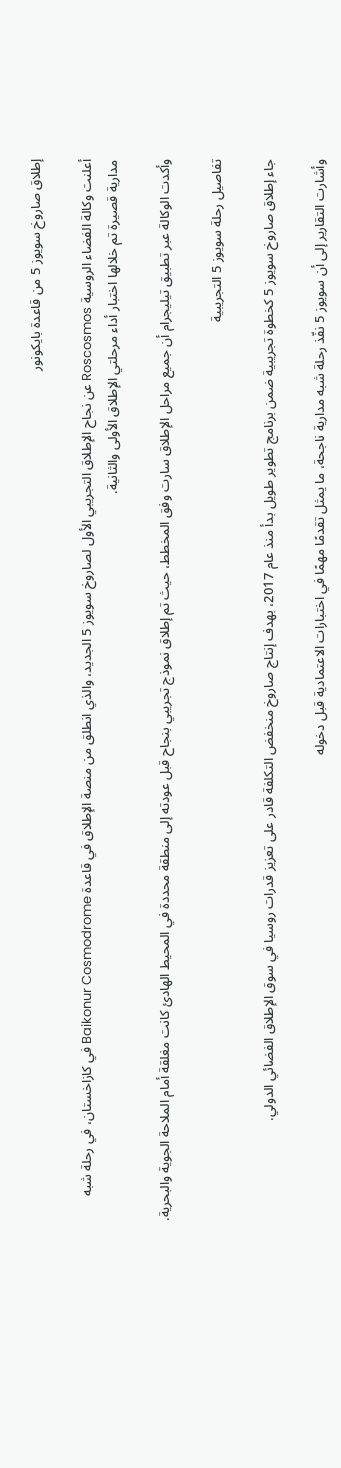إطلاق صاروخ سويوز 5 من قاعدة بايكونور

أعلنت وكالة الفضاء الروسية Roscosmos عن نجاح الإطلاق التجريبي الأول لصاروخ سويوز 5 الجديد، والذي انطلق من منصة الإطلاق في قاعدة Baikonur Cosmodrome في كازاخستان، في رحلة شبه مدارية قصيرة تم خلالها اختبار أداء مرحلتي الإطلاق الأولى والثانية.

وأكدت الوكالة عبر تطبيق تيليجرام أن جميع مراحل الإطلاق سارت وفق المخطط، حيث تم إطلاق نموذج تجريبي بنجاح قبل عودته إلى منطقة محددة في المحيط الهادئ كانت مغلقة أمام الملاحة الجوية والبحرية.

تفاصيل رحلة سويوز 5 التجريبية

جاء إطلاق صاروخ سويوز 5 كخطوة تجريبية ضمن برنامج تطوير طويل بدأ منذ عام 2017، بهدف إنتاج صاروخ منخفض التكلفة قادر على تعزيز قدرات روسيا في سوق الإطلاق الفضائي الدولي.

وأشارت التقارير إلى أن سويوز 5 نفّذ رحلة شبه مدارية ناجحة، ما يمثل تقدمًا مهمًا في اختبارات الاعتمادية قبل دخوله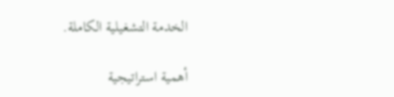الخدمة التشغيلية الكاملة.

أهمية استراتيجية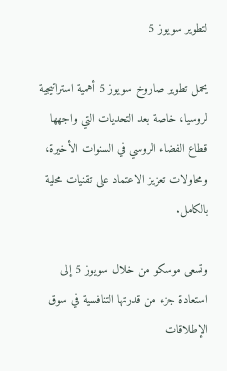لتطوير سويوز 5

يحمل تطوير صاروخ سويوز 5 أهمية استراتيجية لروسيا، خاصة بعد التحديات التي واجهها قطاع الفضاء الروسي في السنوات الأخيرة، ومحاولات تعزيز الاعتماد على تقنيات محلية بالكامل.

وتسعى موسكو من خلال سويوز 5 إلى استعادة جزء من قدرتها التنافسية في سوق الإطلاقات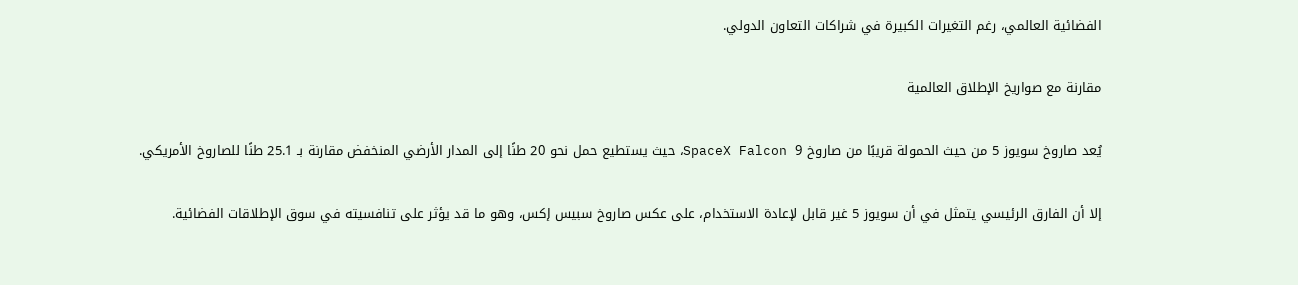الفضائية العالمي، رغم التغيرات الكبيرة في شراكات التعاون الدولي.

مقارنة مع صواريخ الإطلاق العالمية

يُعد صاروخ سويوز 5 من حيث الحمولة قريبًا من صاروخ SpaceX Falcon 9، حيث يستطيع حمل نحو 20 طنًا إلى المدار الأرضي المنخفض مقارنة بـ 25.1 طنًا للصاروخ الأمريكي.

إلا أن الفارق الرئيسي يتمثل في أن سويوز 5 غير قابل لإعادة الاستخدام، على عكس صاروخ سبيس إكس، وهو ما قد يؤثر على تنافسيته في سوق الإطلاقات الفضائية.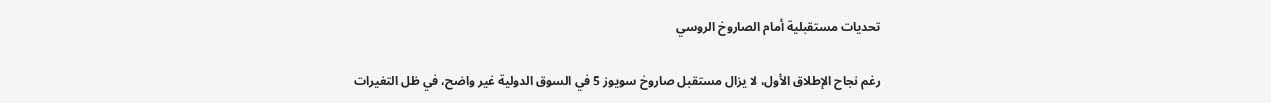تحديات مستقبلية أمام الصاروخ الروسي

رغم نجاح الإطلاق الأول، لا يزال مستقبل صاروخ سويوز 5 في السوق الدولية غير واضح، في ظل التغيرات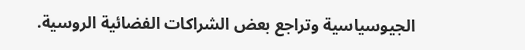الجيوسياسية وتراجع بعض الشراكات الفضائية الروسية.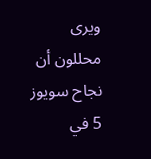ويرى محللون أن نجاح سويوز 5 في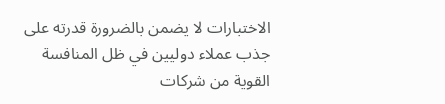الاختبارات لا يضمن بالضرورة قدرته على جذب عملاء دوليين في ظل المنافسة القوية من شركات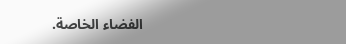الفضاء الخاصة.